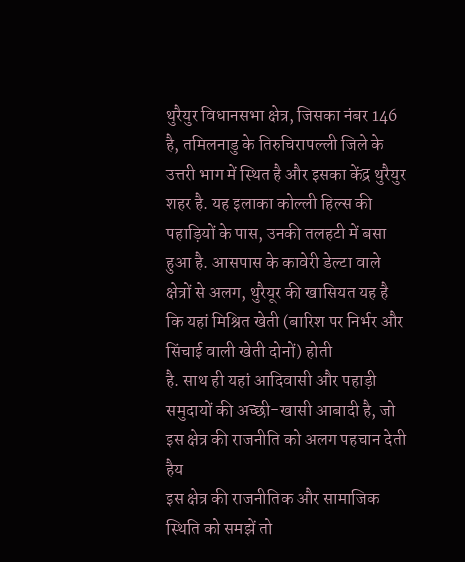थुरैयुर विधानसभा क्षेत्र, जिसका नंबर 146 है, तमिलनाडु के तिरुचिरापल्ली जिले के उत्तरी भाग में स्थित है और इसका केंद्र थुरैयुर शहर है. यह इलाका कोल्ली हिल्स की पहाड़ियों के पास, उनकी तलहटी में बसा हुआ है. आसपास के कावेरी डेल्टा वाले क्षेत्रों से अलग, थुरैयूर की खासियत यह है कि यहां मिश्रित खेती (बारिश पर निर्भर और सिंचाई वाली खेती दोनों) होती
है. साथ ही यहां आदिवासी और पहाड़ी समुदायों की अच्छी-खासी आबादी है, जो इस क्षेत्र की राजनीति को अलग पहचान देती हैय
इस क्षेत्र की राजनीतिक और सामाजिक स्थिति को समझें तो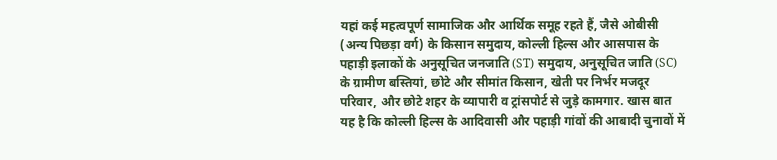यहां कई महत्वपूर्ण सामाजिक और आर्थिक समूह रहते हैं, जैसे ओबीसी (अन्य पिछड़ा वर्ग) के किसान समुदाय, कोल्ली हिल्स और आसपास के पहाड़ी इलाकों के अनुसूचित जनजाति (ST) समुदाय, अनुसूचित जाति (SC) के ग्रामीण बस्तियां, छोटे और सीमांत किसान, खेती पर निर्भर मजदूर परिवार, और छोटे शहर के व्यापारी व ट्रांसपोर्ट से जुड़े कामगार. खास बात यह है कि कोल्ली हिल्स के आदिवासी और पहाड़ी गांवों की आबादी चुनावों में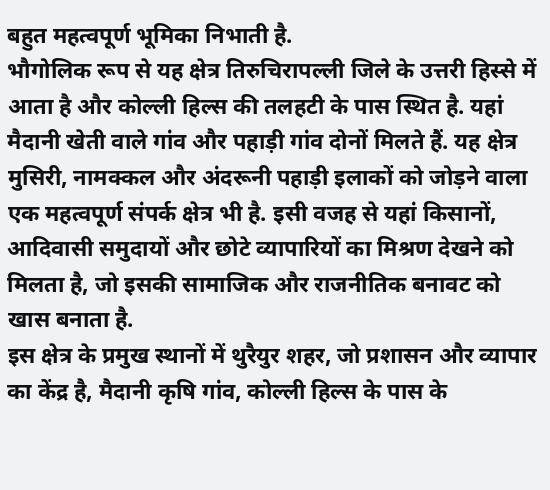बहुत महत्वपूर्ण भूमिका निभाती है.
भौगोलिक रूप से यह क्षेत्र तिरुचिरापल्ली जिले के उत्तरी हिस्से में आता है और कोल्ली हिल्स की तलहटी के पास स्थित है. यहां मैदानी खेती वाले गांव और पहाड़ी गांव दोनों मिलते हैं. यह क्षेत्र मुसिरी, नामक्कल और अंदरूनी पहाड़ी इलाकों को जोड़ने वाला एक महत्वपूर्ण संपर्क क्षेत्र भी है. इसी वजह से यहां किसानों, आदिवासी समुदायों और छोटे व्यापारियों का मिश्रण देखने को मिलता है, जो इसकी सामाजिक और राजनीतिक बनावट को खास बनाता है.
इस क्षेत्र के प्रमुख स्थानों में थुरैयुर शहर, जो प्रशासन और व्यापार का केंद्र है, मैदानी कृषि गांव, कोल्ली हिल्स के पास के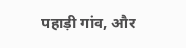पहाड़ी गांव, और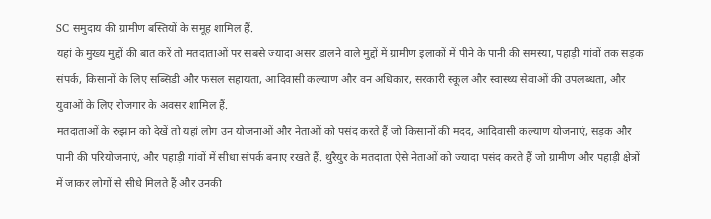SC समुदाय की ग्रामीण बस्तियों के समूह शामिल हैं.
यहां के मुख्य मुद्दों की बात करें तो मतदाताओं पर सबसे ज्यादा असर डालने वाले मुद्दों में ग्रामीण इलाकों में पीने के पानी की समस्या, पहाड़ी गांवों तक सड़क संपर्क, किसानों के लिए सब्सिडी और फसल सहायता, आदिवासी कल्याण और वन अधिकार, सरकारी स्कूल और स्वास्थ्य सेवाओं की उपलब्धता, और युवाओं के लिए रोजगार के अवसर शामिल हैं.
मतदाताओं के रुझान को देखें तो यहां लोग उन योजनाओं और नेताओं को पसंद करते हैं जो किसानों की मदद, आदिवासी कल्याण योजनाएं, सड़क और पानी की परियोजनाएं, और पहाड़ी गांवों में सीधा संपर्क बनाए रखते हैं. थुरैयुर के मतदाता ऐसे नेताओं को ज्यादा पसंद करते हैं जो ग्रामीण और पहाड़ी क्षेत्रों में जाकर लोगों से सीधे मिलते हैं और उनकी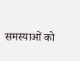समस्याओं को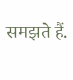समझते हैं.